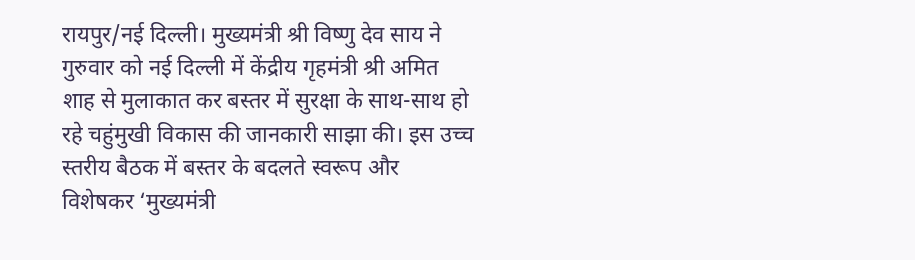रायपुर/नई दिल्ली। मुख्यमंत्री श्री विष्णु देव साय ने गुरुवार को नई दिल्ली में केंद्रीय गृहमंत्री श्री अमित शाह से मुलाकात कर बस्तर में सुरक्षा के साथ-साथ हो रहे चहुंमुखी विकास की जानकारी साझा की। इस उच्च स्तरीय बैठक में बस्तर के बदलते स्वरूप और विशेषकर ‘मुख्यमंत्री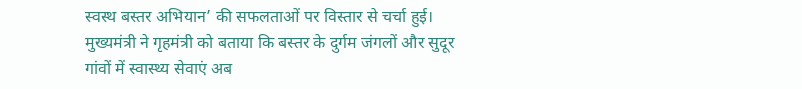स्वस्थ बस्तर अभियान’ की सफलताओं पर विस्तार से चर्चा हुई।
मुख्यमंत्री ने गृहमंत्री को बताया कि बस्तर के दुर्गम जंगलों और सुदूर गांवों में स्वास्थ्य सेवाएं अब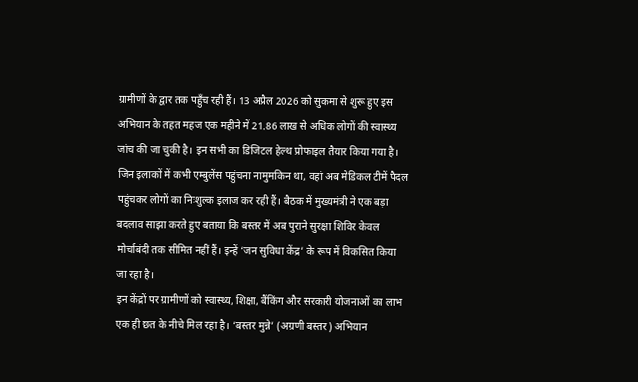ग्रामीणों के द्वार तक पहुँच रही हैं। 13 अप्रैल 2026 को सुकमा से शुरू हुए इस अभियान के तहत महज एक महीने में 21.86 लाख से अधिक लोगों की स्वास्थ्य जांच की जा चुकी है। इन सभी का डिजिटल हेल्थ प्रोफाइल तैयार किया गया है। जिन इलाकों में कभी एम्बुलेंस पहुंचना नामुमकिन था, वहां अब मेडिकल टीमें पैदल पहुंचकर लोगों का निःशुल्क इलाज कर रही हैं। बैठक में मुख्यमंत्री ने एक बड़ा बदलाव साझा करते हुए बताया कि बस्तर में अब पुराने सुरक्षा शिविर केवल मोर्चाबंदी तक सीमित नहीं हैं। इन्हें ‘जन सुविधा केंद्र’ के रूप में विकसित किया जा रहा है।
इन केंद्रों पर ग्रामीणों को स्वास्थ्य, शिक्षा, बैंकिंग और सरकारी योजनाओं का लाभ एक ही छत के नीचे मिल रहा है। ‘बस्तर मुन्ने’ (अग्रणी बस्तर) अभियान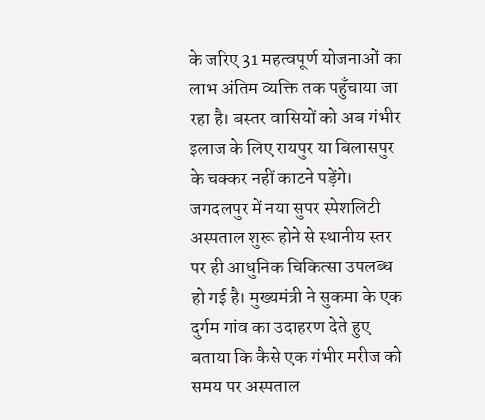के जरिए 31 महत्वपूर्ण योजनाओं का लाभ अंतिम व्यक्ति तक पहुँचाया जा रहा है। बस्तर वासियों को अब गंभीर इलाज के लिए रायपुर या बिलासपुर के चक्कर नहीं काटने पड़ेंगे। जगदलपुर में नया सुपर स्पेशलिटी अस्पताल शुरू होने से स्थानीय स्तर पर ही आधुनिक चिकित्सा उपलब्ध हो गई है। मुख्यमंत्री ने सुकमा के एक दुर्गम गांव का उदाहरण देते हुए बताया कि कैसे एक गंभीर मरीज को समय पर अस्पताल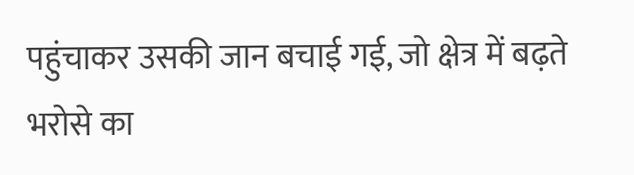पहुंचाकर उसकी जान बचाई गई, जो क्षेत्र में बढ़ते भरोसे का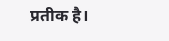प्रतीक है।